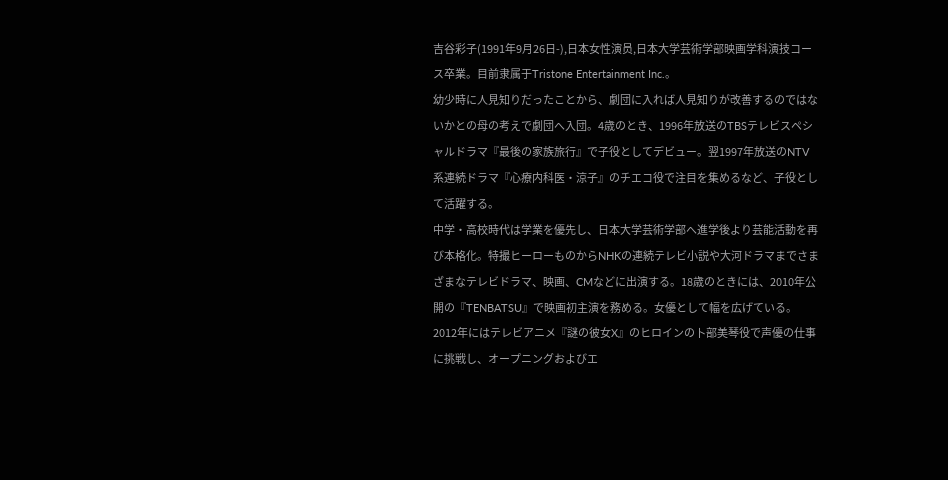吉谷彩子(1991年9月26日-),日本女性演员,日本大学芸術学部映画学科演技コース卒業。目前隶属于Tristone Entertainment Inc.。
幼少時に人見知りだったことから、劇団に入れば人見知りが改善するのではないかとの母の考えで劇団へ入団。4歳のとき、1996年放送のTBSテレビスペシャルドラマ『最後の家族旅行』で子役としてデビュー。翌1997年放送のNTV系連続ドラマ『心療内科医・涼子』のチエコ役で注目を集めるなど、子役として活躍する。
中学・高校時代は学業を優先し、日本大学芸術学部へ進学後より芸能活動を再び本格化。特撮ヒーローものからNHKの連続テレビ小説や大河ドラマまでさまざまなテレビドラマ、映画、CMなどに出演する。18歳のときには、2010年公開の『TENBATSU』で映画初主演を務める。女優として幅を広げている。
2012年にはテレビアニメ『謎の彼女X』のヒロインの卜部美琴役で声優の仕事に挑戦し、オープニングおよびエ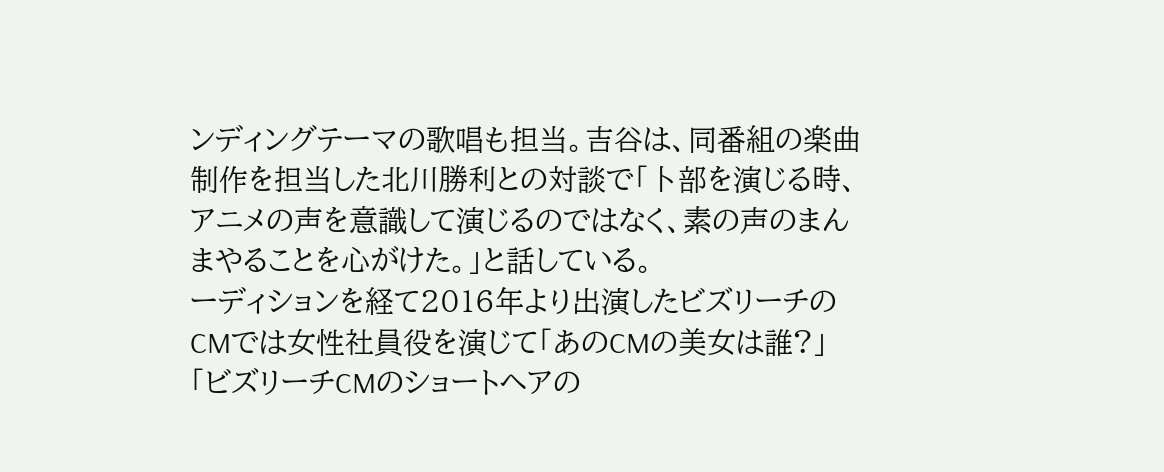ンディングテーマの歌唱も担当。吉谷は、同番組の楽曲制作を担当した北川勝利との対談で「卜部を演じる時、アニメの声を意識して演じるのではなく、素の声のまんまやることを心がけた。」と話している。
ーディションを経て2016年より出演したビズリーチのCMでは女性社員役を演じて「あのCMの美女は誰?」「ビズリーチCMのショートヘアの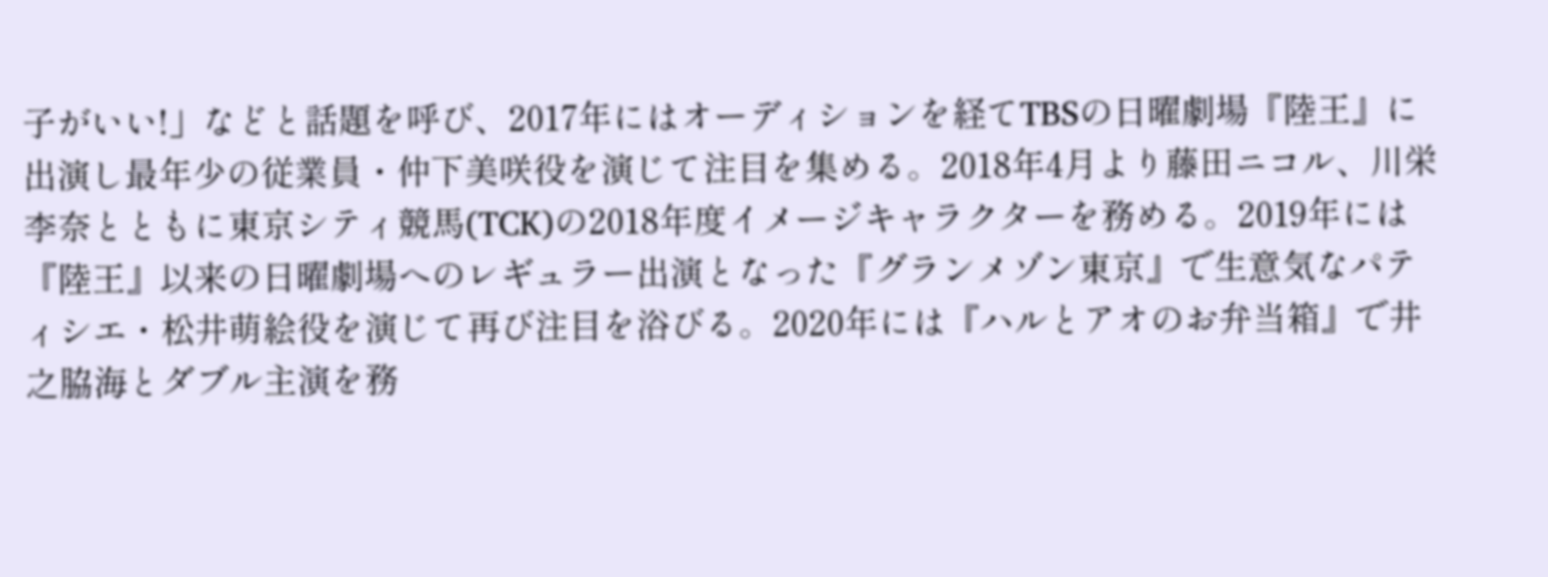子がいい!」などと話題を呼び、2017年にはオーディションを経てTBSの日曜劇場『陸王』に出演し最年少の従業員・仲下美咲役を演じて注目を集める。2018年4月より藤田ニコル、川栄李奈とともに東京シティ競馬(TCK)の2018年度イメージキャラクターを務める。2019年には『陸王』以来の日曜劇場へのレギュラー出演となった『グランメゾン東京』で生意気なパティシエ・松井萌絵役を演じて再び注目を浴びる。2020年には『ハルとアオのお弁当箱』で井之脇海とダブル主演を務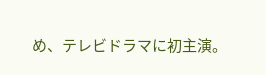め、テレビドラマに初主演。